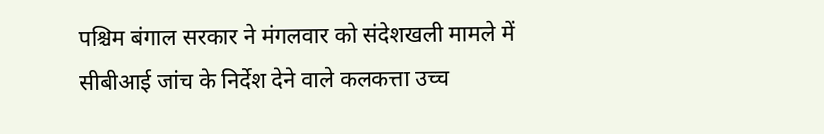पश्चिम बंगाल सरकार ने मंगलवार को संदेशखली मामले में सीबीआई जांच के निर्देश देने वाले कलकत्ता उच्च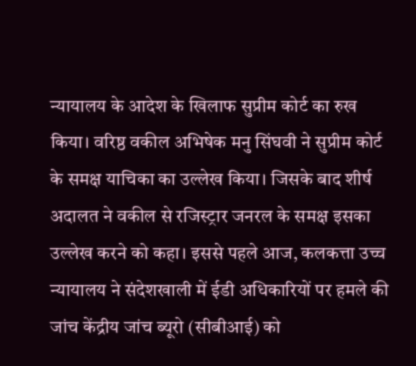न्यायालय के आदेश के खिलाफ सुप्रीम कोर्ट का रुख किया। वरिष्ठ वकील अभिषेक मनु सिंघवी ने सुप्रीम कोर्ट के समक्ष याचिका का उल्लेख किया। जिसके बाद शीर्ष अदालत ने वकील से रजिस्ट्रार जनरल के समक्ष इसका उल्लेख करने को कहा। इससे पहले आज, कलकत्ता उच्च न्यायालय ने संदेशखाली में ईडी अधिकारियों पर हमले की जांच केंद्रीय जांच ब्यूरो (सीबीआई) को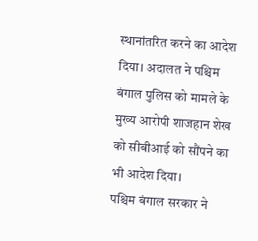स्थानांतरित करने का आदेश दिया। अदालत ने पश्चिम बंगाल पुलिस को मामले के मुख्य आरोपी शाजहान शेख को सीबीआई को सौंपने का भी आदेश दिया।
पश्चिम बंगाल सरकार ने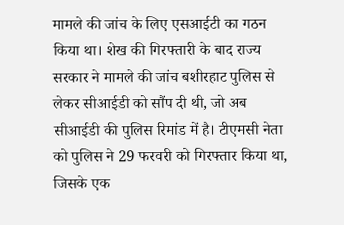मामले की जांच के लिए एसआईटी का गठन किया था। शेख की गिरफ्तारी के बाद राज्य सरकार ने मामले की जांच बशीरहाट पुलिस से लेकर सीआईडी को सौंप दी थी, जो अब सीआईडी की पुलिस रिमांड में है। टीएमसी नेता को पुलिस ने 29 फरवरी को गिरफ्तार किया था, जिसके एक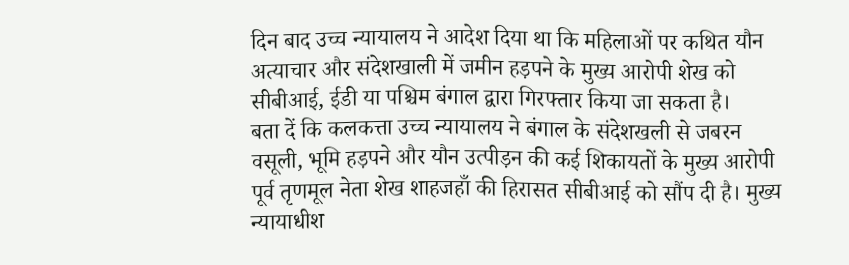दिन बाद उच्च न्यायालय ने आदेश दिया था कि महिलाओं पर कथित यौन अत्याचार और संदेशखाली में जमीन हड़पने के मुख्य आरोपी शेख को सीबीआई, ईडी या पश्चिम बंगाल द्वारा गिरफ्तार किया जा सकता है।
बता दें कि कलकत्ता उच्च न्यायालय ने बंगाल के संदेशखली से जबरन वसूली, भूमि हड़पने और यौन उत्पीड़न की कई शिकायतों के मुख्य आरोपी पूर्व तृणमूल नेता शेख शाहजहाँ की हिरासत सीबीआई को सौंप दी है। मुख्य न्यायाधीश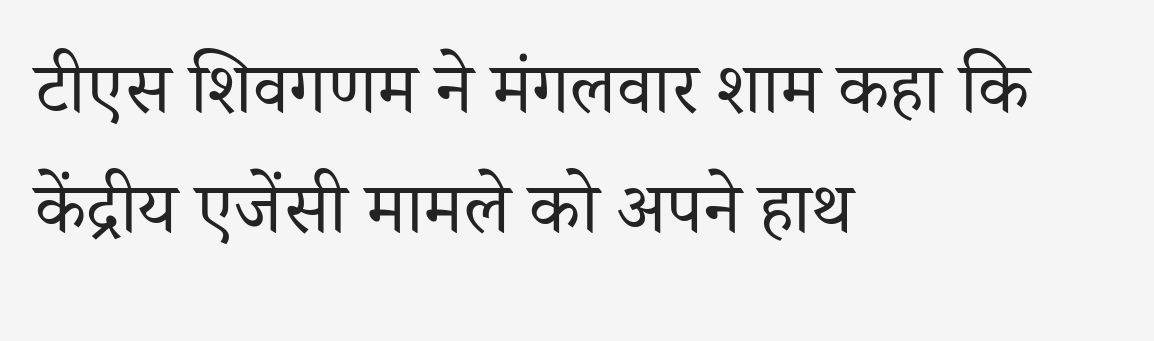टीएस शिवगणम ने मंगलवार शाम कहा कि केंद्रीय एजेंसी मामले को अपने हाथ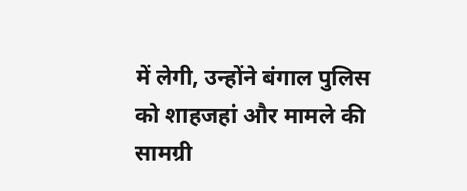में लेगी, उन्होंने बंगाल पुलिस को शाहजहां और मामले की सामग्री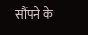सौंपने के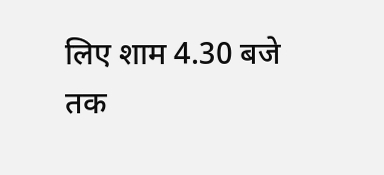लिए शाम 4.30 बजे तक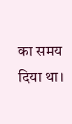का समय दिया था।